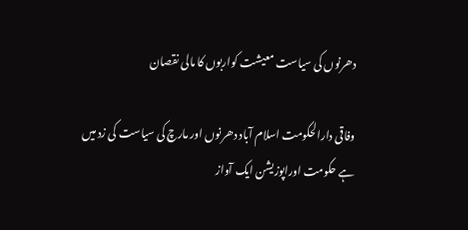دھرنوں کی سیاست معیشت کواربوں کا مالی نقصان

وفاقی دارالحکومت اسلام آباد دھرنوں اور مارچ کی سیاست کی زد میں ہے حکومت اوراپوزیشن ایک آواز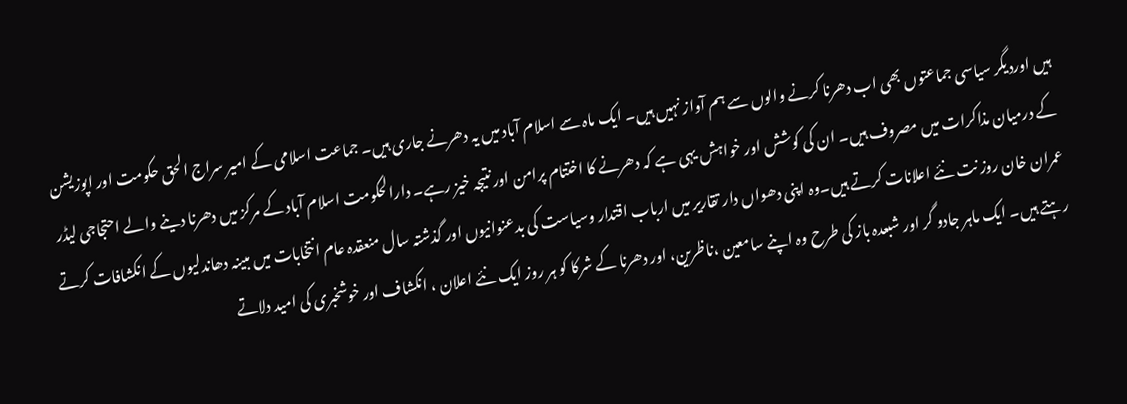ہیں اوردیگر سیاسی جماعتوں بھی اب دھرنا کرنے والوں سے ہم آواز نہیں ہیں۔ ایک ماہ سے اسلام آباد میں یہ دھرنے جاری ہیں۔ جماعت اسلامی کے امیر سراج الحق حکومت اور اپوزیشن کے درمیان مذاکرات میں مصروف ہیں۔ ان کی کوشش اور خواہش یہی ہے کہ دھرنے کا اختتام پرامن اور نتیجہ خیز رہے۔ دارالحکومت اسلام آباد کے مرکز میں دھرنا دینے والے احتجاجی لیڈر عمران خان روز نت نئے اعلانات کرتے ہیں۔وہ اپنی دھواں دار تقاریر میں ارباب اقتدار وسیاست کی بدعنوانیوں اور گذشتہ سال منعقدہ عام انتخابات میں مبینہ دھاندلیوں کے انکشافات کرتے رہتے ہیں۔ ایک ماہر جادو گر اور شبعدہ باز کی طرح وہ اپنے سامعین ،ناظرین، اور دھرنا کے شرکا کو ہر روز ایک نئے اعلان ، انکشاف اور خوشخبری کی امید دلاتے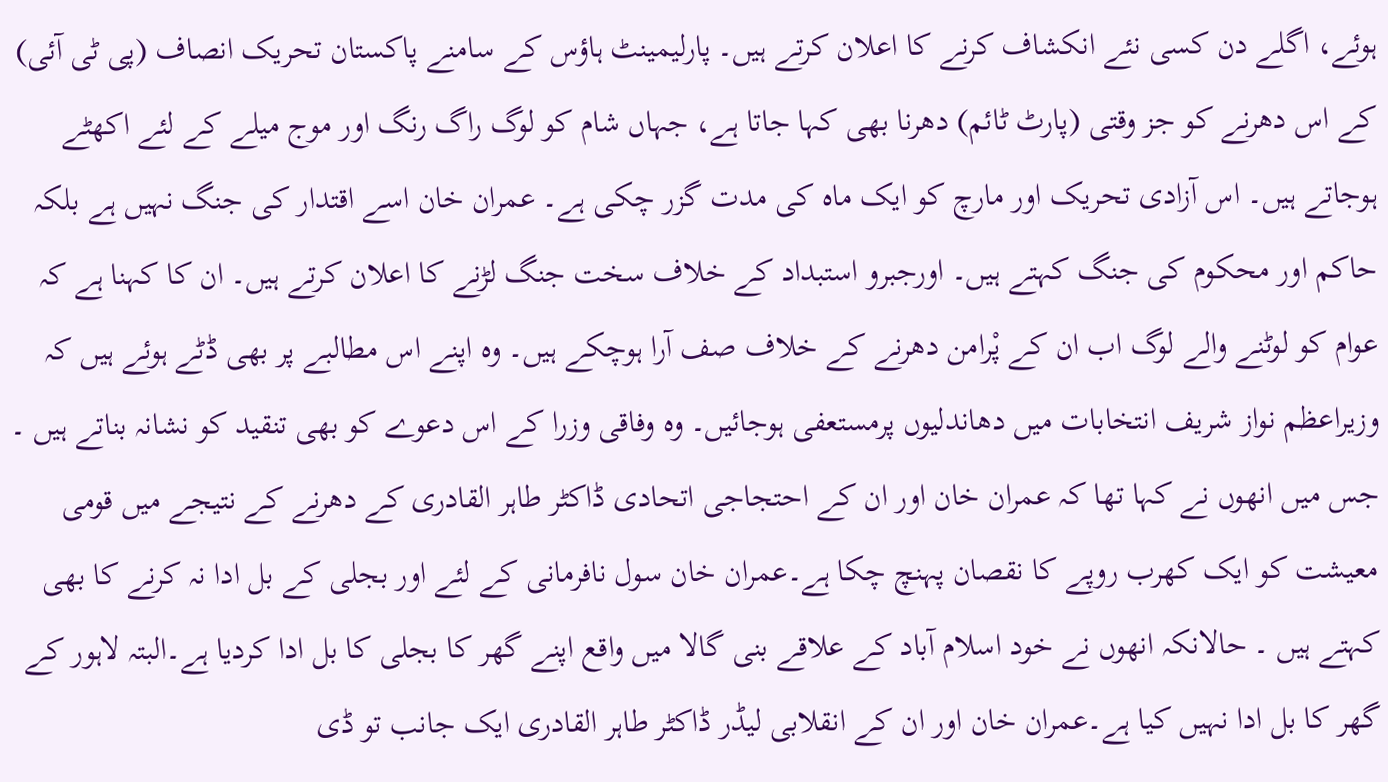ہوئے، اگلے دن کسی نئے انکشاف کرنے کا اعلان کرتے ہیں۔ پارلیمینٹ ہاؤس کے سامنے پاکستان تحریک انصاف (پی ٹی آئی) کے اس دھرنے کو جز وقتی (پارٹ ٹائم) دھرنا بھی کہا جاتا ہے، جہاں شام کو لوگ راگ رنگ اور موج میلے کے لئے اکھٹے ہوجاتے ہیں۔ اس آزادی تحریک اور مارچ کو ایک ماہ کی مدت گزر چکی ہے۔ عمران خان اسے اقتدار کی جنگ نہیں ہے بلکہ حاکم اور محکوم کی جنگ کہتے ہیں۔ اورجبرو استبداد کے خلاف سخت جنگ لڑنے کا اعلان کرتے ہیں۔ ان کا کہنا ہے کہ عوام کو لوٹنے والے لوگ اب ان کے پْرامن دھرنے کے خلاف صف آرا ہوچکے ہیں۔ وہ اپنے اس مطالبے پر بھی ڈٹے ہوئے ہیں کہ وزیراعظم نواز شریف انتخابات میں دھاندلیوں پرمستعفی ہوجائیں۔ وہ وفاقی وزرا کے اس دعوے کو بھی تنقید کو نشانہ بناتے ہیں ۔ جس میں انھوں نے کہا تھا کہ عمران خان اور ان کے احتجاجی اتحادی ڈاکٹر طاہر القادری کے دھرنے کے نتیجے میں قومی معیشت کو ایک کھرب روپے کا نقصان پہنچ چکا ہے۔عمران خان سول نافرمانی کے لئے اور بجلی کے بل ادا نہ کرنے کا بھی کہتے ہیں ۔ حالانکہ انھوں نے خود اسلام آباد کے علاقے بنی گالا میں واقع اپنے گھر کا بجلی کا بل ادا کردیا ہے۔البتہ لاہور کے گھر کا بل ادا نہیں کیا ہے۔عمران خان اور ان کے انقلابی لیڈر ڈاکٹر طاہر القادری ایک جانب تو ڈی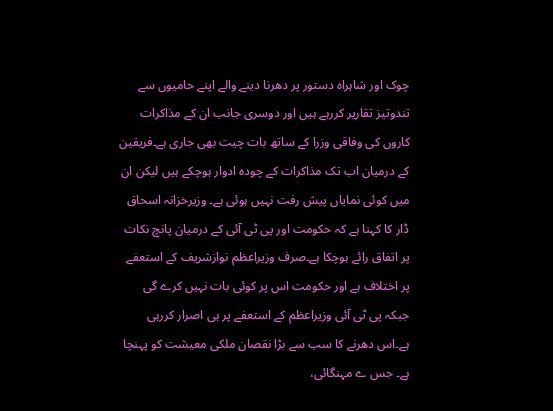چوک اور شاہراہ دستور پر دھرنا دینے والے اپنے حامیوں سے تندوتیز تقاریر کررہے ہیں اور دوسری جانب ان کے مذاکرات کاروں کی وفاقی وزرا کے ساتھ بات چیت بھی جاری ہے۔فریقین کے درمیان اب تک مذاکرات کے چودہ ادوار ہوچکے ہیں لیکن ان میں کوئی نمایاں پیش رفت نہیں ہوئی ہے۔ وزیرخزانہ اسحاق ڈار کا کہنا ہے کہ حکومت اور پی ٹی آئی کے درمیان پانچ نکات پر اتفاق رائے ہوچکا ہے۔صرف وزیراعظم نوازشریف کے استعفے پر اختلاف ہے اور حکومت اس پر کوئی بات نہیں کرے گی جبکہ پی ٹی آئی وزیراعظم کے استعفے پر ہی اصرار کررہی ہے۔اس دھرنے کا سب سے بڑا نقصان ملکی معیشت کو پہنچا ہے۔ جس ے مہنگائی،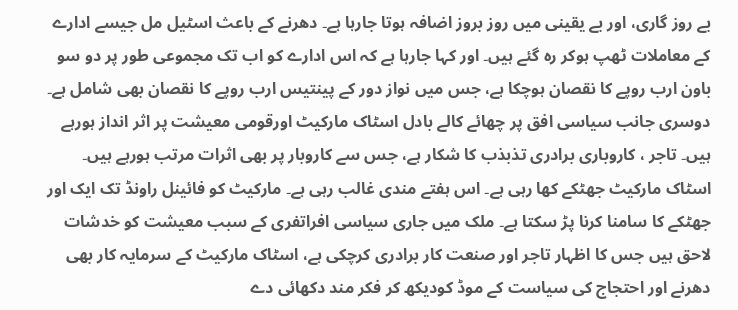بے روز گاری، اور بے یقینی میں روز بروز اضافہ ہوتا جارہا ہے۔ دھرنے کے باعث اسٹیل مل جیسے ادارے کے معاملات ٹھپ ہوکر رہ گئے ہیں۔ اور کہا جارہا ہے کہ اس ادارے کو اب تک مجموعی طور پر دو سو باون ارب روپے کا نقصان ہوچکا ہے، جس میں نواز دور کے پینتیس ارب روپے کا نقصان بھی شامل ہے۔ دوسری جانب سیاسی افق پر چھائے کالے بادل اسٹاک مارکیٹ اورقومی معیشت پر اثر انداز ہورہے ہیں۔ تاجر ، کاروباری برادری تذبذب کا شکار ہے، جس سے کاروبار پر بھی اثرات مرتب ہورہے ہیں۔ اسٹاک مارکیٹ جھٹکے کھا رہی ہے۔ اس ہفتے مندی غالب رہی ہے۔ مارکیٹ کو فائینل راونڈ تک ایک اور جھٹکے کا سامنا کرنا پڑ سکتا ہے۔ ملک میں جاری سیاسی افراتفری کے سبب معیشت کو خدشات لاحق ہیں جس کا اظہار تاجر اور صنعت کار برادری کرچکی ہے، اسٹاک مارکیٹ کے سرمایہ کار بھی دھرنے اور احتجاج کی سیاست کے موڈ کودیکھ کر فکر مند دکھائی دے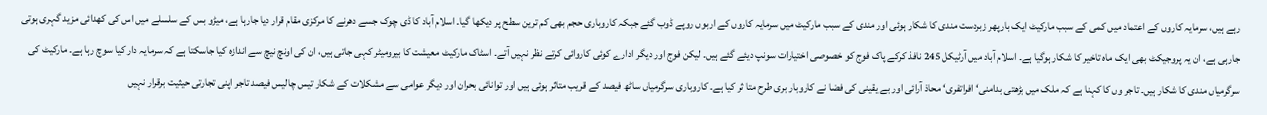رہے ہیں، سرمایہ کاروں کے اعتماد میں کمی کے سبب مارکیٹ ایک بارپھر زبردست مندی کا شکار ہوئی اور مندی کے سبب مارکیٹ میں سرمایہ کاروں کے اربوں روپے ڈوب گئے جبکہ کاروباری حجم بھی کم ترین سطح پر دیکھا گیا۔ اسلام آباد کا ڈی چوک جسے دھرنے کا مرکزی مقام قرار دیا جارہا ہے، میڑو بس کے سلسلے میں اس کی کھدائی مزید گہری ہوتی جارہی ہے، ان یہ پروجیکٹ بھی ایک ماہ تاخیر کا شکار ہوگیا ہے۔ اسلام آباد میں آرٹیکل 245 نافذ کرکے پاک فوج کو خصوصی اختیارات سونپ دیئے گئے ہیں۔ لیکن فوج اور دیگر ادارے کوئی کاروائی کرتے نظر نہیں آتے۔ اسٹاک مارکیٹ معیشت کا بیرومیٹر کہی جاتی ہیں، ان کی اونچ نیچ سے اندازہ کیا جاسکتا ہے کہ سرمایہ دار کیا سوچ رہا ہے۔ مارکیٹ کی سرگرمیاں مندی کا شکار ہیں۔ تاجر وں کا کہنا ہے کہ ملک میں بڑھتی بدامنی‘ افراتفری‘ محاذ آرائی اور بے یقینی کی فضا نے کاروبار بری طرح متا ثر کیا ہے۔ کاروباری سرگرمیاں ساٹھ فیصد کے قریب متاثر ہوئی ہیں اور توانائی بحران اور دیگر عوامی سے مشکلات کے شکار تیس چالیس فیصد تاجر اپنی تجارتی حیثیت برقرار نہیں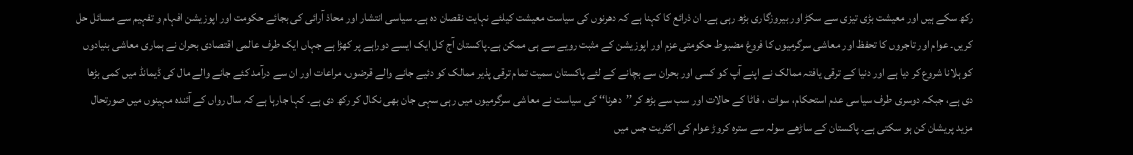رکھ سکے ہیں اور معیشت بڑی تیزی سے سکڑ اور بیروزگاری بڑھ رہی ہے۔ ان ذرائع کا کہنا ہے کہ دھرنوں کی سیاست معیشت کیلئے نہایت نقصان دہ ہے۔ سیاسی انتشار اور محاذ آرائی کی بجائے حکومت اور اپوزیشن افہام و تفہیم سے مسائل حل کریں۔ عوام اور تاجروں کا تحفظ اور معاشی سرگرمیوں کا فروغ مضبوط حکومتی عزم اور اپوزیشن کے مثبت رویے سے ہی ممکن ہے۔پاکستان آج کل ایک ایسے دوراہے پر کھڑا ہے جہاں ایک طرف عالمی اقتصادی بحران نے ہماری معاشی بنیادوں کو ہلانا شروع کر دیا ہے اور دنیا کے ترقی یافتہ ممالک نے اپنے آپ کو کسی اور بحران سے بچانے کے لئے پاکستان سمیت تمام ترقی پذیر ممالک کو دئیے جانے والے قرضوں، مراعات اور ان سے درآمد کئے جانے والے مال کی ڈیمانڈ میں کمی بڑھا دی ہے، جبکہ دوسری طرف سیاسی عدم استحکام، سوات ، فاٹا کے حالات اور سب سے بڑھ کر ’’دھرنا‘‘ کی سیاست نے معاشی سرگرمیوں میں رہی سہی جان بھی نکال کر رکھ دی ہے۔ کہا جارہا ہے کہ سال رواں کے آئندہ مہینوں میں صورتحال مزید پریشان کن ہو سکتی ہے۔ پاکستان کے ساڑھے سولہ سے سترہ کروڑ عوام کی اکثریت جس میں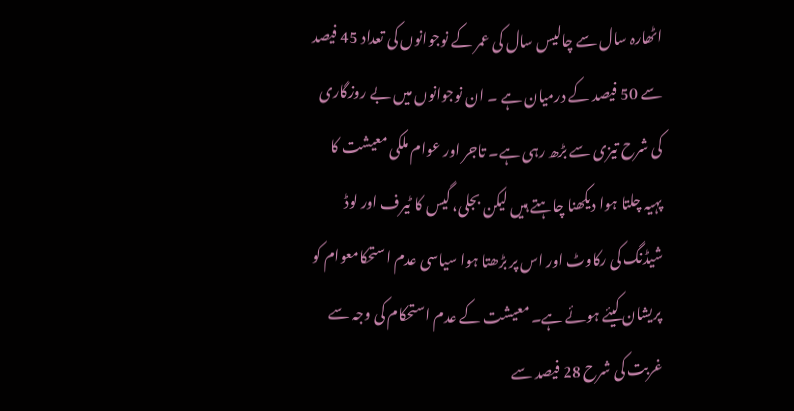اٹھارہ سال سے چالیس سال کی عمر کے نوجوانوں کی تعداد 45 فیصد سے 50 فیصد کے درمیان ہے ۔ ان نوجوانوں میں بے روزگاری کی شرح تیزی سے بڑھ رہی ہے۔ تاجر اور عوام ملکی معیشت کا پہیہ چلتا ہوا دیکھنا چاہتے ہیں لیکن بجلی، گیس کا ٹیرف اور لوڈ شیڈنگ کی رکاوٹ اور اس پر بڑھتا ہوا سیاسی عدم استحکامعوام کو پریشان کیئے ہوئے ہے۔ معیشت کے عدم استحکام کی وجہ سے غربت کی شرح 28 فیصد سے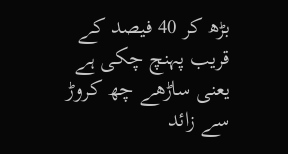بڑھ کر 40 فیصد کے قریب پہنچ چکی ہے یعنی ساڑھے چھ کروڑ سے زائد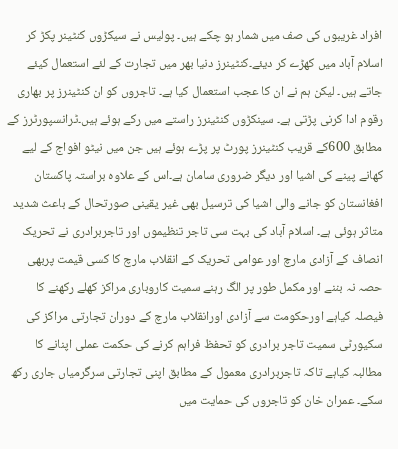افراد غریبوں کی صف میں شمار ہو چکے ہیں۔ پولیس نے سیکڑوں کنٹینر پکڑ کر اسلام آباد میں کھڑے کر دیئے۔کنٹینرز دنیا بھر میں تجارت کے لئے استعمال کیئے جاتے ہیں۔ لیکن ہم نے ان کا عجب استعمال کیا ہے۔ تاجروں کو ان کنٹینرز پر بھاری رقوم ادا کرنی پڑتی ہے۔ سینکڑوں کنٹینرز راستے میں رکے ہوئے ہیں۔ٹرانسپورٹرز کے مطابق 600کے قریب کنٹینرز پورٹ پر پڑے ہوئے ہیں جن میں نیٹو افواج کے لیے کھانے پینے کی اشیا اور دیگر ضروری سامان ہے۔اس کے علاوہ براستہ پاکستان افغانستان کو جانے والی اشیا کی ترسیل بھی غیر یقینی صورتحال کے باعث شدید متاثر ہوئی ہے۔ اسلام آباد کی بہت سی تاجر تنظیموں اور تاجربرادری نے تحریک انصاف کے آزادی مارچ اور عوامی تحریک کے انقلاب مارچ کا کسی قیمت پربھی حصہ نہ بننے اور مکمل طور پر الگ رہنے سمیت کاروباری مراکز کھلے رکھنے کا فیصلہ کیاہے اورحکومت سے آزادی اورانقلاب مارچ کے دوران تجارتی مراکز کی سکیورٹی سمیت تاجر برادری کو تحفظ فراہم کرنے کی حکمت عملی اپنانے کا مطالبہ کیاہے تاکہ تاجربرادری معمول کے مطابق اپنی تجارتی سرگرمیاں جاری رکھ سکے۔ عمران خان کو تاجروں کی حمایت میں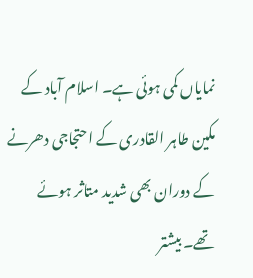نمایاں کمی ہوئی ہے۔ اسلام آباد کے مکین طاہر القادری کے احتجاجی دھرنے کے دوران بھی شدید متاثر ہوئے تھے۔ بیشتر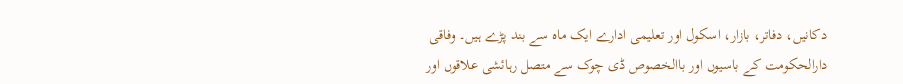دکانیں، دفاتر، بازار، اسکول اور تعلیمی ادارے ایک ماہ سے بند پڑے ہیں۔ وفاقی دارالحکومت کے باسیوں اور باالخصوص ڈی چوک سے متصل رہائشی علاقوں اور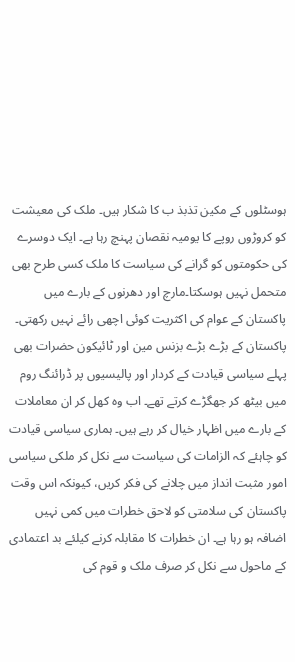ہوسٹلوں کے مکین تذبذ ب کا شکار ہیں۔ ملک کی معیشت کو کروڑوں روپے کا یومیہ نقصان پہنچ رہا ہے۔ ایک دوسرے کی حکومتوں کو گرانے کی سیاست کا ملک کسی طرح بھی متحمل نہیں ہوسکتا۔مارچ اور دھرنوں کے بارے میں پاکستان کے عوام کی اکثریت کوئی اچھی رائے نہیں رکھتی۔ پاکستان کے بڑے بڑے بزنس مین اور ٹائیکون حضرات بھی پہلے سیاسی قیادت کے کردار اور پالیسیوں پر ڈرائنگ روم میں بیٹھ کر جھگڑے کرتے تھے۔ اب وہ کھل کر ان معاملات کے بارے میں اظہار خیال کر رہے ہیں۔ ہماری سیاسی قیادت کو چاہئے کہ الزامات کی سیاست سے نکل کر ملکی سیاسی امور مثبت انداز میں چلانے کی فکر کریں، کیونکہ اس وقت پاکستان کی سلامتی کو لاحق خطرات میں کمی نہیں اضافہ ہو رہا ہے۔ ان خطرات کا مقابلہ کرنے کیلئے بد اعتمادی کے ماحول سے نکل کر صرف ملک و قوم کی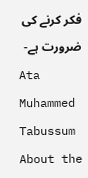فکر کرنے کی ضرورت ہے-
Ata Muhammed Tabussum
About the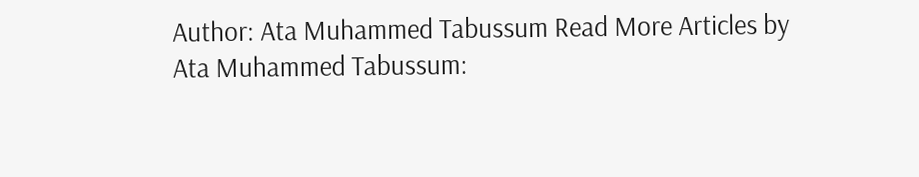Author: Ata Muhammed Tabussum Read More Articles by Ata Muhammed Tabussum: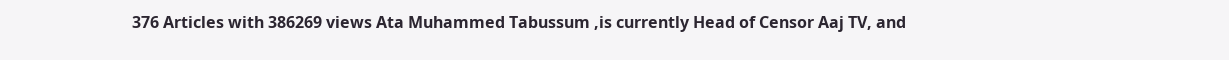376 Articles with 386269 views Ata Muhammed Tabussum ,is currently Head of Censor Aaj TV, and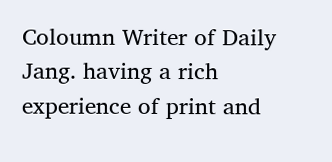Coloumn Writer of Daily Jang. having a rich experience of print and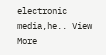electronic media,he.. View More